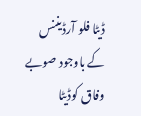ڈیٹا فلو آرڈیننس کے باوجود صوبے وفاق کوڈیٹا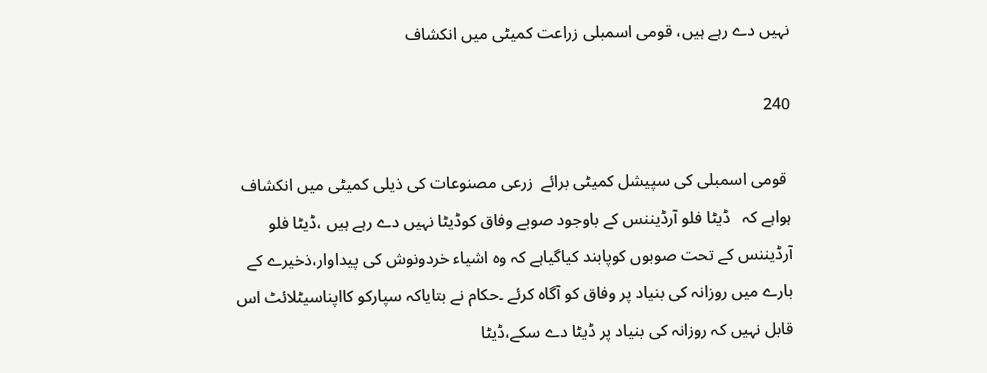نہیں دے رہے ہیں، قومی اسمبلی زراعت کمیٹی میں انکشاف

240

 قومی اسمبلی کی سپیشل کمیٹی برائے  زرعی مصنوعات کی ذیلی کمیٹی میں انکشاف  ہواہے کہ   ڈیٹا فلو آرڈیننس کے باوجود صوبے وفاق کوڈیٹا نہیں دے رہے ہیں ،ڈیٹا فلو آرڈیننس کے تحت صوبوں کوپابند کیاگیاہے کہ وہ اشیاء خردونوش کی پیداوار،ذخیرے کے بارے میں روزانہ کی بنیاد پر وفاق کو آگاہ کرئے ۔حکام نے بتایاکہ سپارکو کااپناسیٹلائٹ اس قابل نہیں کہ روزانہ کی بنیاد پر ڈیٹا دے سکے،ڈیٹا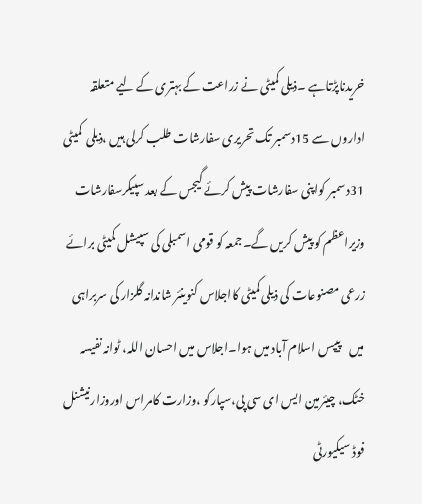خریدناپڑتاہے ۔ذیلی کمیٹی نے زراعت کے بہتری کے لیے متعلقہ اداروں سے 15دسمبر تک تحریری سفارشات طلب کرلی ہیں ،ذیلی  کمیٹی 31دسمبر کواپنی سفارشات پیش کرئے گیجس کے بعد سپیکرسفارشات وزیراعظم کو پیش کریں گے۔جمعہ کو قومی اسمبلی کی سپیشل کمیٹی برائے  زرعی مصنوعات کی ذیلی کمیٹی کااجلاس کنوینئر شاندانہ گلزار کی سربراہی میں    پیپس اسلام آباد میں ہوا۔اجلاس میں احسان اللہ، ٹوانہ نفیسہ خٹک، چیئرمین ایس ای سی پی،سپارکو ،وزارت کامراس اوروزارنیشنل فوڈ سیکیورٹی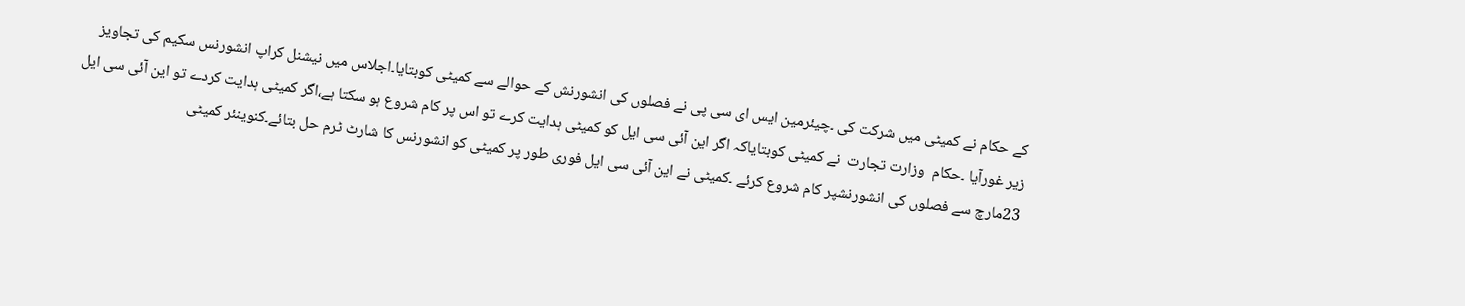کے حکام نے کمیٹی میں شرکت کی ۔چیئرمین ایس ای سی پی نے فصلوں کی انشورنش کے حوالے سے کمیٹی کوبتایا۔اجلاس میں نیشنل کراپ انشورنس سکیم کی تجاویز زیر غورآیا ۔حکام  وزارت تجارت  نے کمیٹی کوبتایاکہ اگر این آئی سی ایل کو کمیٹی ہدایت کرے تو اس پر کام شروع ہو سکتا ہے،اگر کمیٹی ہدایت کردے تو این آئی سی ایل 23مارچ سے فصلوں کی انشورنشپر کام شروع کرئے ۔کمیٹی نے این آئی سی ایل فوری طور پر کمیٹی کو انشورنس کا شارٹ ٹرم حل بتائے۔کنوینئر کمیٹی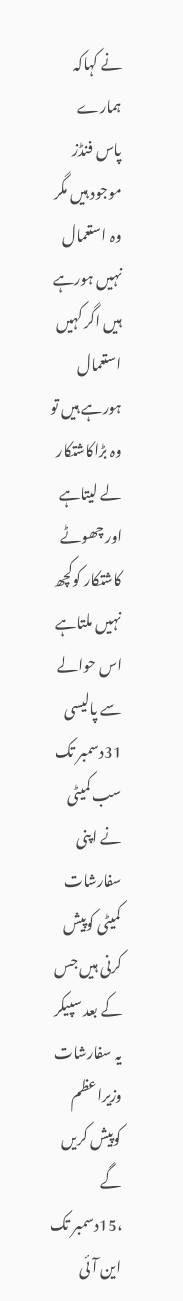نے کہاکہ ہمارے پاس فنڈز موجود ہیں مگر وہ استعمال نہیں ہورہے ہیں اگر کہیں استعمال ہورہے ہیں تو وہ بڑاکاشتکار لے لیتاہے اور چھوٹے کاشتکار کوکچھ نہیں ملتاہے اس حوالے سے پالیسی 31دسمبر تک سب کمیٹی نے اپنی سفارشات کمیٹی کوپیش کرنی ہیں جس کے بعد سپیکر یہ سفارشات وزیراعظم کوپیش کریں گے  ،15دسمبر تک این آئی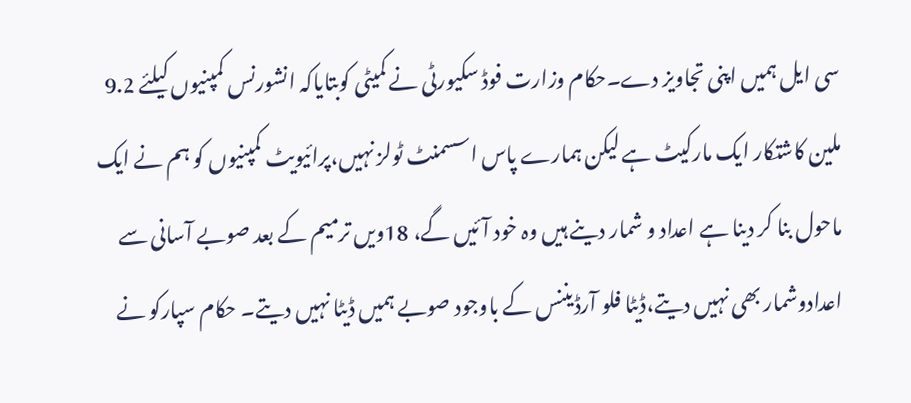سی ایل ہمیں اپنی تجاویز دے۔حکام وزارت فوڈ سکیورٹی نے کمیٹی کوبتایاکہ انشورنس کمپنیوں کیلئے 9.2 ملین کاشتکار ایک مارکیٹ ہے لیکن ہمارے پاس اسسمنٹ ٹولز نہیں،پرائیویٹ کمپنیوں کو ہم نے ایک ماحول بنا کر دینا ہے اعداد و شمار دینے ہیں وہ خود آئیں گے، 18ویں ترمیم کے بعد صوبے آسانی سے اعدادوشمار بھی نہیں دیتے،ڈیٹا فلو آرڈیننس کے باوجود صوبے ہمیں ڈیٹا نہیں دیتے۔ حکام سپارکو نے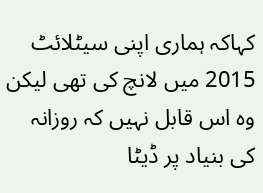کہاکہ ہماری اپنی سیٹلائٹ 2015 میں لانچ کی تھی لیکن وہ اس قابل نہیں کہ روزانہ کی بنیاد پر ڈیٹا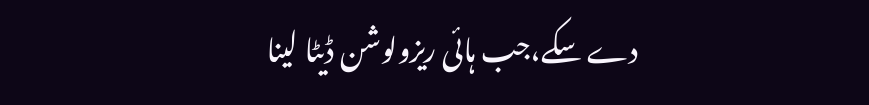دے سکے،جب ہائی ریزولوشن ڈیٹا لینا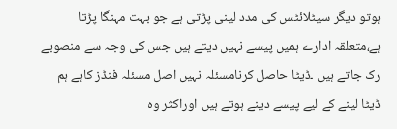ہوتو دیگر سیٹلائٹس کی مدد لینی پڑتی ہے جو بہت مہنگا پڑتا ہے،متعلقہ ادارے ہمیں پیسے نہیں دیتے ہیں جس کی وجہ سے منصوبے رک جاتے ہیں ۔ڈیٹا حاصل کرنامسئلہ نہیں اصل مسئلہ فنڈز کاہے ہم ڈیٹا لینے کے لیے پیسے دینے ہوتے ہیں اوراکثر وہ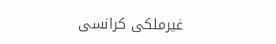غیرملکی کرانسی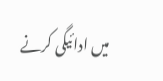میں ادائیگی کرنے